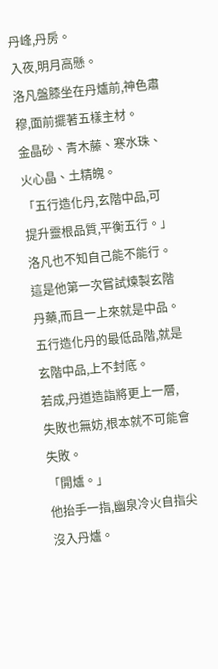丹峰,丹房。
入夜,明月高懸。
洛凡盤膝坐在丹爐前,神色肅穆,面前擺著五樣主材。
金晶砂、青木藤、寒水珠、火心晶、土精魄。
「五行造化丹,玄階中品,可提升靈根品質,平衡五行。」
洛凡也不知自己能不能行。
這是他第一次嘗試煉製玄階丹藥,而且一上來就是中品。
五行造化丹的最低品階,就是玄階中品,上不封底。
若成,丹道造詣將更上一層,失敗也無妨,根本就不可能會失敗。
「開爐。」
他抬手一指,幽泉冷火自指尖沒入丹爐。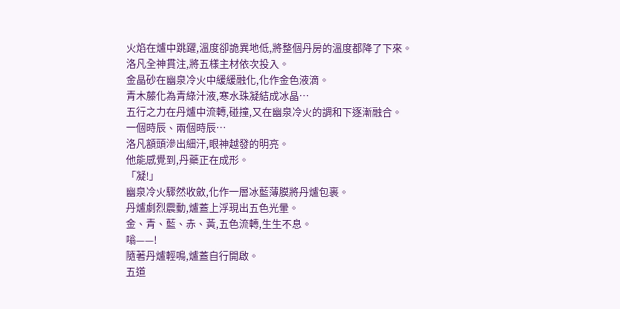火焰在爐中跳躍,溫度卻詭異地低,將整個丹房的溫度都降了下來。
洛凡全神貫注,將五樣主材依次投入。
金晶砂在幽泉冷火中緩緩融化,化作金色液滴。
青木藤化為青綠汁液,寒水珠凝結成冰晶…
五行之力在丹爐中流轉,碰撞,又在幽泉冷火的調和下逐漸融合。
一個時辰、兩個時辰…
洛凡額頭滲出細汗,眼神越發的明亮。
他能感覺到,丹藥正在成形。
「凝!」
幽泉冷火驟然收斂,化作一層冰藍薄膜將丹爐包裹。
丹爐劇烈震動,爐蓋上浮現出五色光暈。
金、青、藍、赤、黃,五色流轉,生生不息。
嗡——!
隨著丹爐輕鳴,爐蓋自行開啟。
五道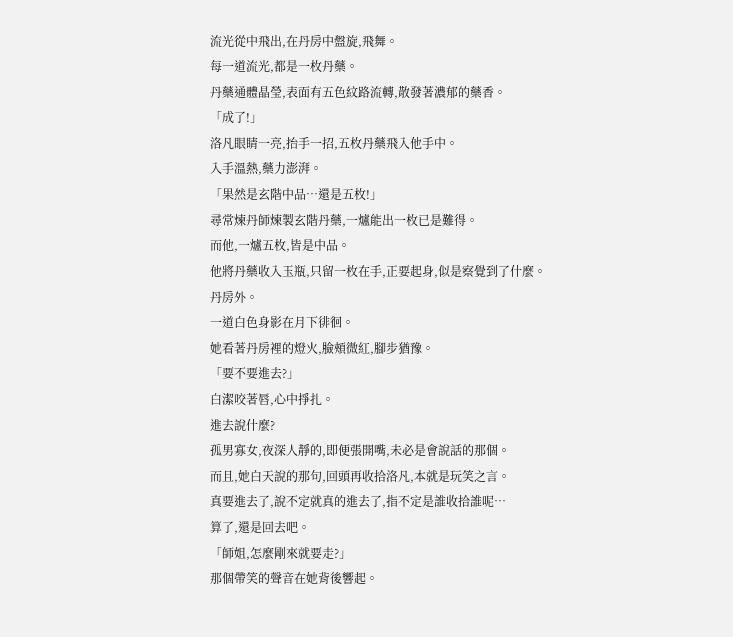流光從中飛出,在丹房中盤旋,飛舞。
每一道流光,都是一枚丹藥。
丹藥通體晶瑩,表面有五色紋路流轉,散發著濃郁的藥香。
「成了!」
洛凡眼睛一亮,抬手一招,五枚丹藥飛入他手中。
入手溫熱,藥力澎湃。
「果然是玄階中品…還是五枚!」
尋常煉丹師煉製玄階丹藥,一爐能出一枚已是難得。
而他,一爐五枚,皆是中品。
他將丹藥收入玉瓶,只留一枚在手,正要起身,似是察覺到了什麼。
丹房外。
一道白色身影在月下徘徊。
她看著丹房裡的燈火,臉頰微紅,腳步猶豫。
「要不要進去?」
白潔咬著唇,心中掙扎。
進去說什麼?
孤男寡女,夜深人靜的,即便張開嘴,未必是會說話的那個。
而且,她白天說的那句,回頭再收拾洛凡,本就是玩笑之言。
真要進去了,說不定就真的進去了,指不定是誰收拾誰呢…
算了,還是回去吧。
「師姐,怎麼剛來就要走?」
那個帶笑的聲音在她背後響起。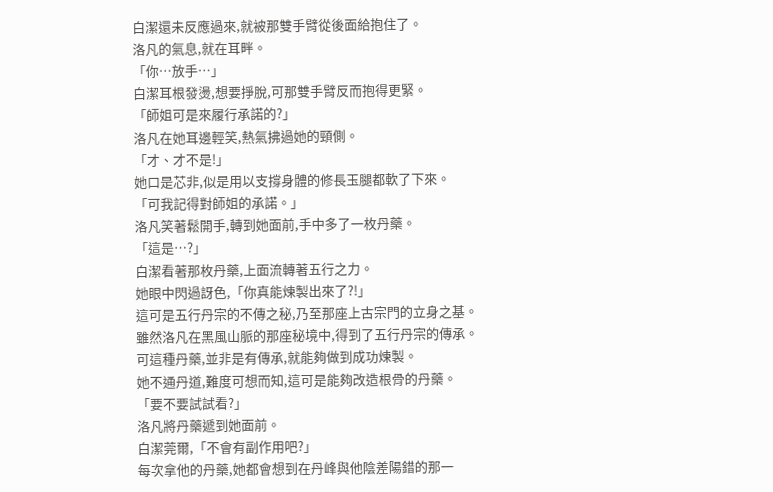白潔還未反應過來,就被那雙手臂從後面給抱住了。
洛凡的氣息,就在耳畔。
「你…放手…」
白潔耳根發燙,想要掙脫,可那雙手臂反而抱得更緊。
「師姐可是來履行承諾的?」
洛凡在她耳邊輕笑,熱氣拂過她的頸側。
「才、才不是!」
她口是芯非,似是用以支撐身體的修長玉腿都軟了下來。
「可我記得對師姐的承諾。」
洛凡笑著鬆開手,轉到她面前,手中多了一枚丹藥。
「這是…?」
白潔看著那枚丹藥,上面流轉著五行之力。
她眼中閃過訝色,「你真能煉製出來了?!」
這可是五行丹宗的不傳之秘,乃至那座上古宗門的立身之基。
雖然洛凡在黑風山脈的那座秘境中,得到了五行丹宗的傳承。
可這種丹藥,並非是有傳承,就能夠做到成功煉製。
她不通丹道,難度可想而知,這可是能夠改造根骨的丹藥。
「要不要試試看?」
洛凡將丹藥遞到她面前。
白潔莞爾,「不會有副作用吧?」
每次拿他的丹藥,她都會想到在丹峰與他陰差陽錯的那一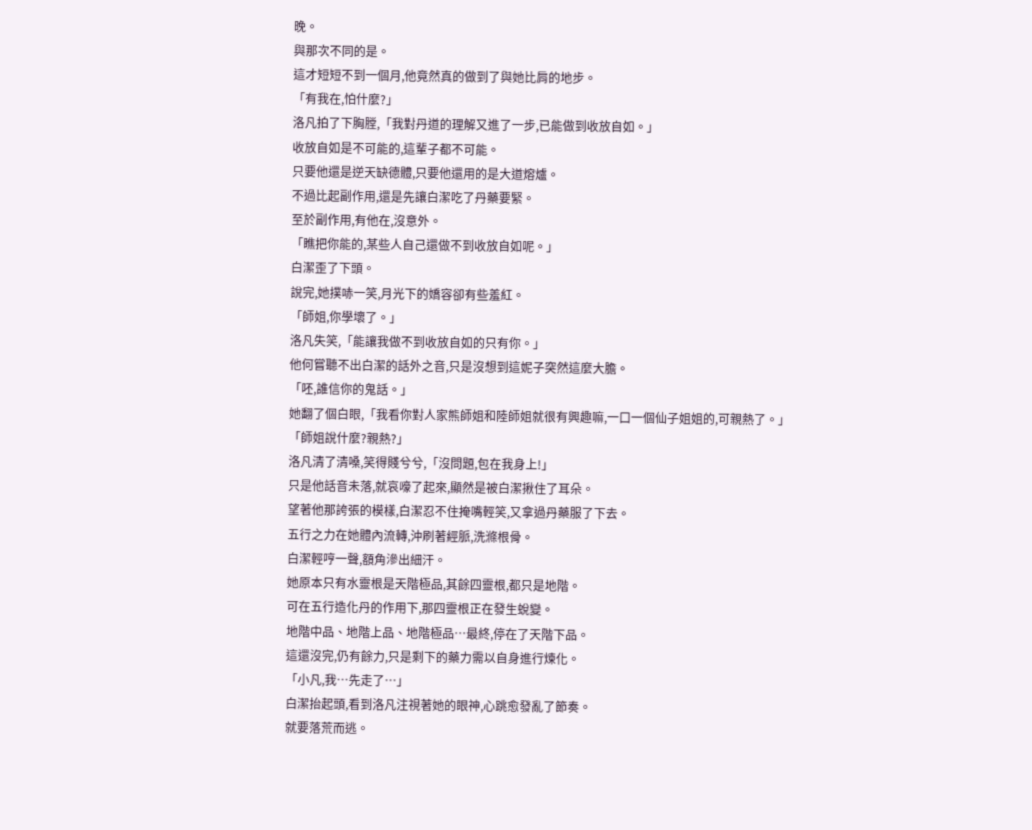晚。
與那次不同的是。
這才短短不到一個月,他竟然真的做到了與她比肩的地步。
「有我在,怕什麼?」
洛凡拍了下胸膛,「我對丹道的理解又進了一步,已能做到收放自如。」
收放自如是不可能的,這輩子都不可能。
只要他還是逆天缺德體,只要他還用的是大道熔爐。
不過比起副作用,還是先讓白潔吃了丹藥要緊。
至於副作用,有他在,沒意外。
「瞧把你能的,某些人自己還做不到收放自如呢。」
白潔歪了下頭。
說完,她撲哧一笑,月光下的嬌容卻有些羞紅。
「師姐,你學壞了。」
洛凡失笑,「能讓我做不到收放自如的只有你。」
他何嘗聽不出白潔的話外之音,只是沒想到這妮子突然這麼大膽。
「呸,誰信你的鬼話。」
她翻了個白眼,「我看你對人家熊師姐和陸師姐就很有興趣嘛,一口一個仙子姐姐的,可親熱了。」
「師姐說什麼?親熱?」
洛凡清了清嗓,笑得賤兮兮,「沒問題,包在我身上!」
只是他話音未落,就哀嚎了起來,顯然是被白潔揪住了耳朵。
望著他那誇張的模樣,白潔忍不住掩嘴輕笑,又拿過丹藥服了下去。
五行之力在她體內流轉,沖刷著經脈,洗滌根骨。
白潔輕哼一聲,額角滲出細汗。
她原本只有水靈根是天階極品,其餘四靈根,都只是地階。
可在五行造化丹的作用下,那四靈根正在發生蛻變。
地階中品、地階上品、地階極品…最終,停在了天階下品。
這還沒完,仍有餘力,只是剩下的藥力需以自身進行煉化。
「小凡,我…先走了…」
白潔抬起頭,看到洛凡注視著她的眼神,心跳愈發亂了節奏。
就要落荒而逃。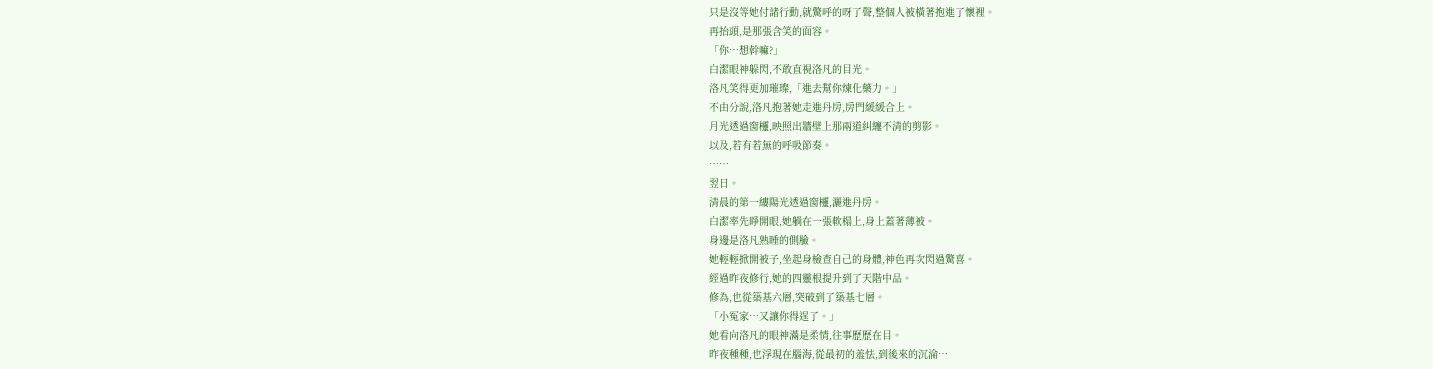只是沒等她付諸行動,就驚呼的呀了聲,整個人被橫著抱進了懷裡。
再抬頭,是那張含笑的面容。
「你…想幹嘛?」
白潔眼神躲閃,不敢直視洛凡的目光。
洛凡笑得更加璀璨,「進去幫你煉化藥力。」
不由分說,洛凡抱著她走進丹房,房門緩緩合上。
月光透過窗欞,映照出牆壁上那兩道糾纏不清的剪影。
以及,若有若無的呼吸節奏。
……
翌日。
清晨的第一縷陽光透過窗欞,灑進丹房。
白潔率先睜開眼,她躺在一張軟榻上,身上蓋著薄被。
身邊是洛凡熟睡的側臉。
她輕輕掀開被子,坐起身檢查自己的身體,神色再次閃過驚喜。
經過昨夜修行,她的四靈根提升到了天階中品。
修為,也從築基六層,突破到了築基七層。
「小冤家…又讓你得逞了。」
她看向洛凡的眼神滿是柔情,往事歷歷在目。
昨夜種種,也浮現在腦海,從最初的羞怯,到後來的沉淪…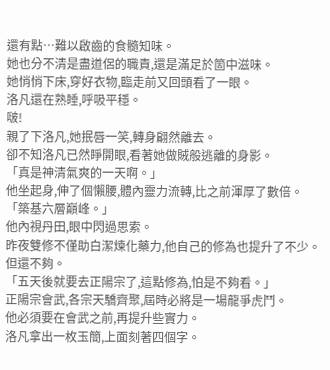還有點…難以啟齒的食髓知味。
她也分不清是盡道侶的職責,還是滿足於箇中滋味。
她悄悄下床,穿好衣物,臨走前又回頭看了一眼。
洛凡還在熟睡,呼吸平穩。
啵!
親了下洛凡,她抿唇一笑,轉身翩然離去。
卻不知洛凡已然睜開眼,看著她做賊般逃離的身影。
「真是神清氣爽的一天啊。」
他坐起身,伸了個懶腰,體內靈力流轉,比之前渾厚了數倍。
「築基六層巔峰。」
他內視丹田,眼中閃過思索。
昨夜雙修不僅助白潔煉化藥力,他自己的修為也提升了不少。
但還不夠。
「五天後就要去正陽宗了,這點修為,怕是不夠看。」
正陽宗會武,各宗天驕齊聚,屆時必將是一場龍爭虎鬥。
他必須要在會武之前,再提升些實力。
洛凡拿出一枚玉簡,上面刻著四個字。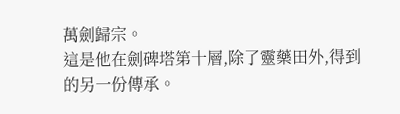萬劍歸宗。
這是他在劍碑塔第十層,除了靈藥田外,得到的另一份傳承。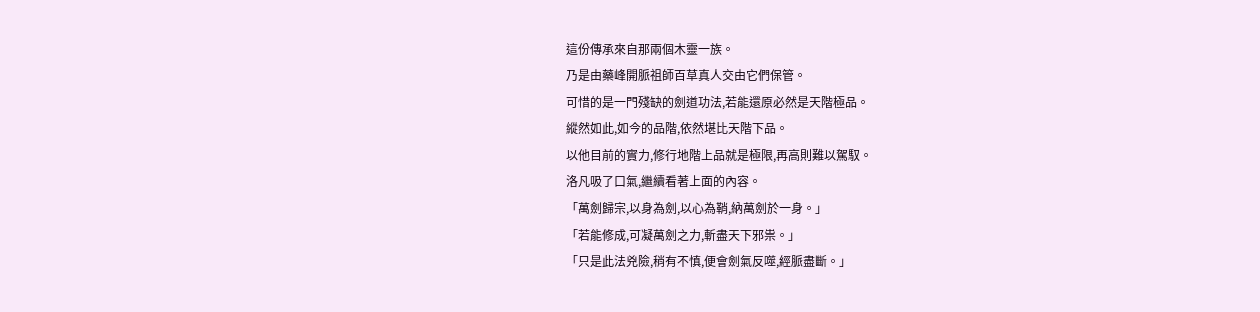這份傳承來自那兩個木靈一族。
乃是由藥峰開脈祖師百草真人交由它們保管。
可惜的是一門殘缺的劍道功法,若能還原必然是天階極品。
縱然如此,如今的品階,依然堪比天階下品。
以他目前的實力,修行地階上品就是極限,再高則難以駕馭。
洛凡吸了口氣,繼續看著上面的內容。
「萬劍歸宗,以身為劍,以心為鞘,納萬劍於一身。」
「若能修成,可凝萬劍之力,斬盡天下邪祟。」
「只是此法兇險,稍有不慎,便會劍氣反噬,經脈盡斷。」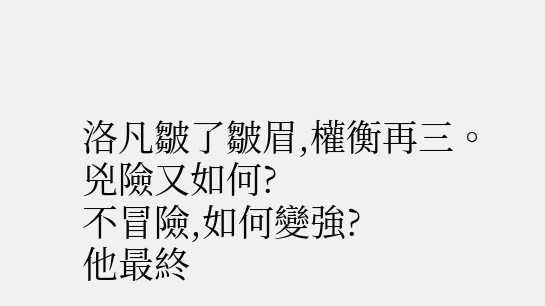洛凡皺了皺眉,權衡再三。
兇險又如何?
不冒險,如何變強?
他最終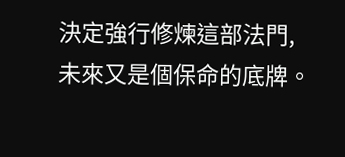決定強行修煉這部法門,未來又是個保命的底牌。